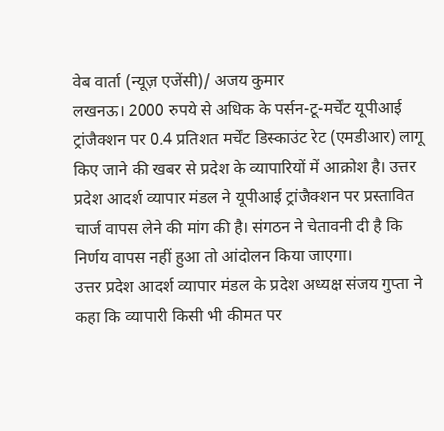वेब वार्ता (न्यूज़ एजेंसी)/ अजय कुमार
लखनऊ। 2000 रुपये से अधिक के पर्सन-टू-मर्चेंट यूपीआई ट्रांजैक्शन पर 0.4 प्रतिशत मर्चेंट डिस्काउंट रेट (एमडीआर) लागू किए जाने की खबर से प्रदेश के व्यापारियों में आक्रोश है। उत्तर प्रदेश आदर्श व्यापार मंडल ने यूपीआई ट्रांजैक्शन पर प्रस्तावित चार्ज वापस लेने की मांग की है। संगठन ने चेतावनी दी है कि निर्णय वापस नहीं हुआ तो आंदोलन किया जाएगा।
उत्तर प्रदेश आदर्श व्यापार मंडल के प्रदेश अध्यक्ष संजय गुप्ता ने कहा कि व्यापारी किसी भी कीमत पर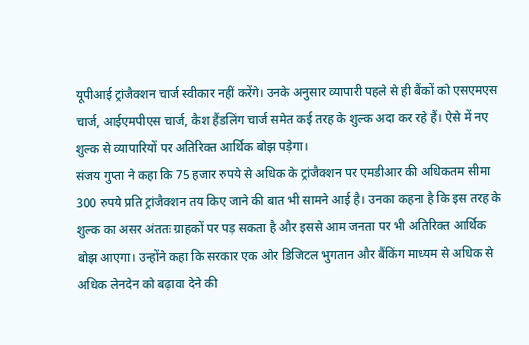यूपीआई ट्रांजैक्शन चार्ज स्वीकार नहीं करेंगे। उनके अनुसार व्यापारी पहले से ही बैंकों को एसएमएस चार्ज, आईएमपीएस चार्ज, कैश हैंडलिंग चार्ज समेत कई तरह के शुल्क अदा कर रहे हैं। ऐसे में नए शुल्क से व्यापारियों पर अतिरिक्त आर्थिक बोझ पड़ेगा।
संजय गुप्ता ने कहा कि 75 हजार रुपये से अधिक के ट्रांजैक्शन पर एमडीआर की अधिकतम सीमा 300 रुपये प्रति ट्रांजैक्शन तय किए जाने की बात भी सामने आई है। उनका कहना है कि इस तरह के शुल्क का असर अंततः ग्राहकों पर पड़ सकता है और इससे आम जनता पर भी अतिरिक्त आर्थिक बोझ आएगा। उन्होंने कहा कि सरकार एक ओर डिजिटल भुगतान और बैंकिंग माध्यम से अधिक से अधिक लेनदेन को बढ़ावा देने की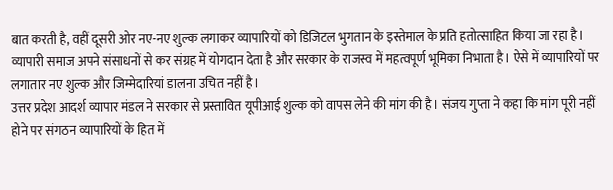बात करती है, वहीं दूसरी ओर नए-नए शुल्क लगाकर व्यापारियों को डिजिटल भुगतान के इस्तेमाल के प्रति हतोत्साहित किया जा रहा है। व्यापारी समाज अपने संसाधनों से कर संग्रह में योगदान देता है और सरकार के राजस्व में महत्वपूर्ण भूमिका निभाता है। ऐसे में व्यापारियों पर लगातार नए शुल्क और जिम्मेदारियां डालना उचित नहीं है।
उत्तर प्रदेश आदर्श व्यापार मंडल ने सरकार से प्रस्तावित यूपीआई शुल्क को वापस लेने की मांग की है। संजय गुप्ता ने कहा कि मांग पूरी नहीं होने पर संगठन व्यापारियों के हित में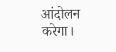आंदोलन करेगा।